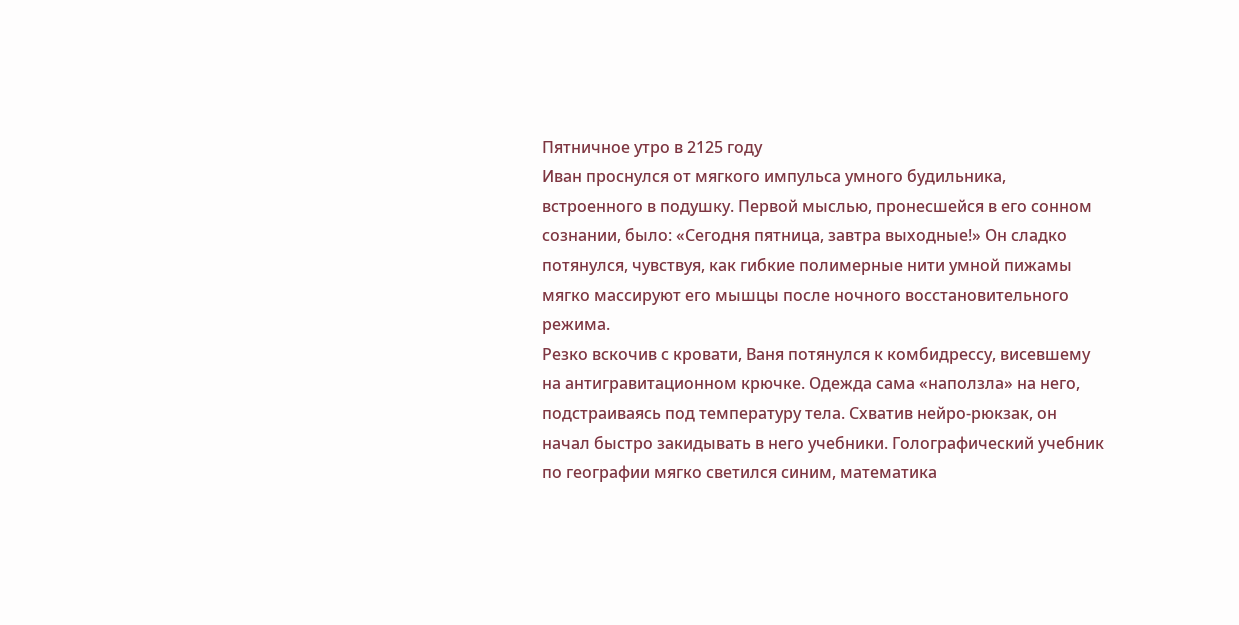Пятничное утро в 2125 году
Иван проснулся от мягкого импульса умного будильника, встроенного в подушку. Первой мыслью, пронесшейся в его сонном сознании, было: «Сегодня пятница, завтра выходные!» Он сладко потянулся, чувствуя, как гибкие полимерные нити умной пижамы мягко массируют его мышцы после ночного восстановительного режима.
Резко вскочив с кровати, Ваня потянулся к комбидрессу, висевшему на антигравитационном крючке. Одежда сама «наползла» на него, подстраиваясь под температуру тела. Схватив нейро-рюкзак, он начал быстро закидывать в него учебники. Голографический учебник по географии мягко светился синим, математика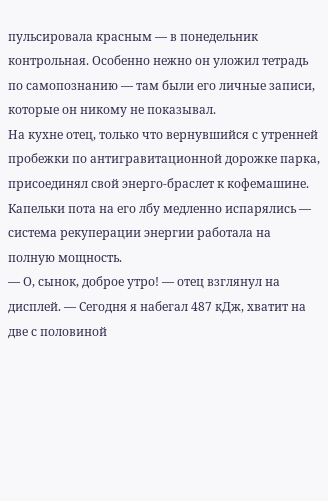пульсировала красным — в понедельник контрольная. Особенно нежно он уложил тетрадь по самопознанию — там были его личные записи, которые он никому не показывал.
На кухне отец, только что вернувшийся с утренней пробежки по антигравитационной дорожке парка, присоединял свой энерго-браслет к кофемашине. Капельки пота на его лбу медленно испарялись — система рекуперации энергии работала на полную мощность.
— О, сынок, доброе утро! — отец взглянул на дисплей. — Сегодня я набегал 487 кДж, хватит на две с половиной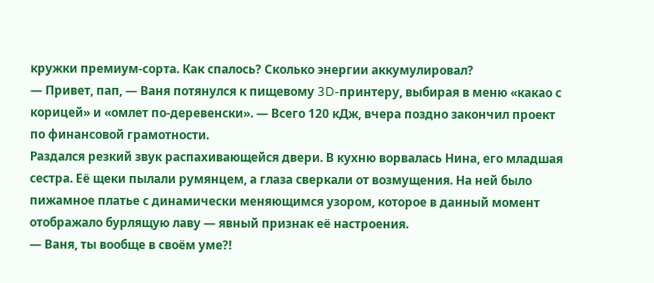кружки премиум-сорта. Как спалось? Сколько энергии аккумулировал?
— Привет, пап, — Ваня потянулся к пищевому 3D-принтеру, выбирая в меню «какао с корицей» и «омлет по-деревенски». — Всего 120 кДж, вчера поздно закончил проект по финансовой грамотности.
Раздался резкий звук распахивающейся двери. В кухню ворвалась Нина, его младшая сестра. Её щеки пылали румянцем, а глаза сверкали от возмущения. На ней было пижамное платье с динамически меняющимся узором, которое в данный момент отображало бурлящую лаву — явный признак её настроения.
— Ваня, ты вообще в своём уме?!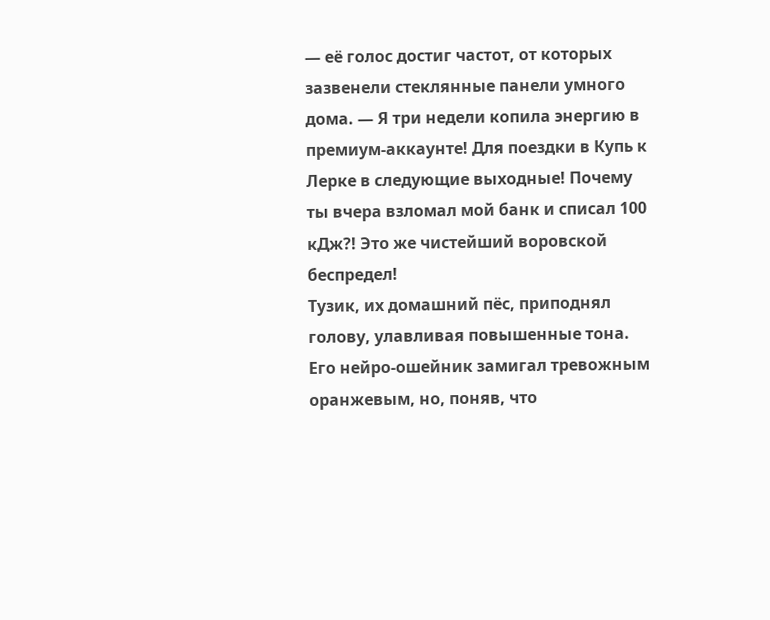— её голос достиг частот, от которых зазвенели стеклянные панели умного дома. — Я три недели копила энергию в премиум-аккаунте! Для поездки в Купь к Лерке в следующие выходные! Почему ты вчера взломал мой банк и списал 100 кДж?! Это же чистейший воровской беспредел!
Тузик, их домашний пёс, приподнял голову, улавливая повышенные тона. Его нейро-ошейник замигал тревожным оранжевым, но, поняв, что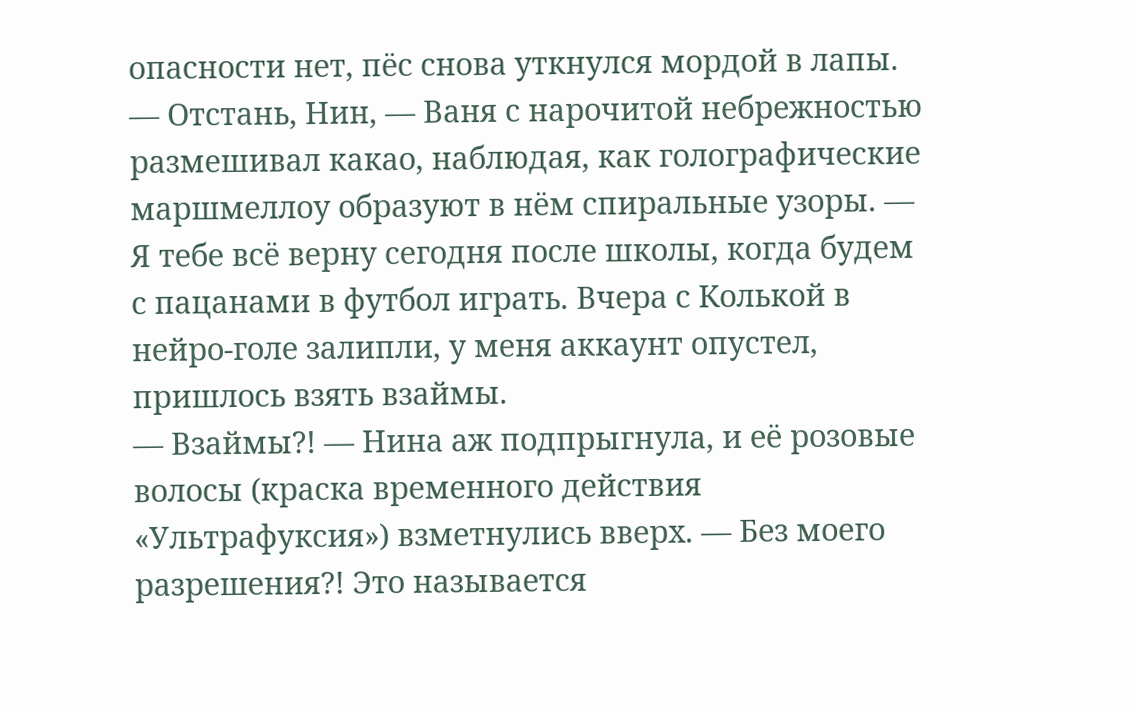опасности нет, пёс снова уткнулся мордой в лапы.
— Отстань, Нин, — Ваня с нарочитой небрежностью размешивал какао, наблюдая, как голографические маршмеллоу образуют в нём спиральные узоры. — Я тебе всё верну сегодня после школы, когда будем с пацанами в футбол играть. Вчера с Колькой в нейро-голе залипли, у меня аккаунт опустел, пришлось взять взаймы.
— Взаймы?! — Нина аж подпрыгнула, и её розовые волосы (краска временного действия «Ультрафуксия») взметнулись вверх. — Без моего разрешения?! Это называется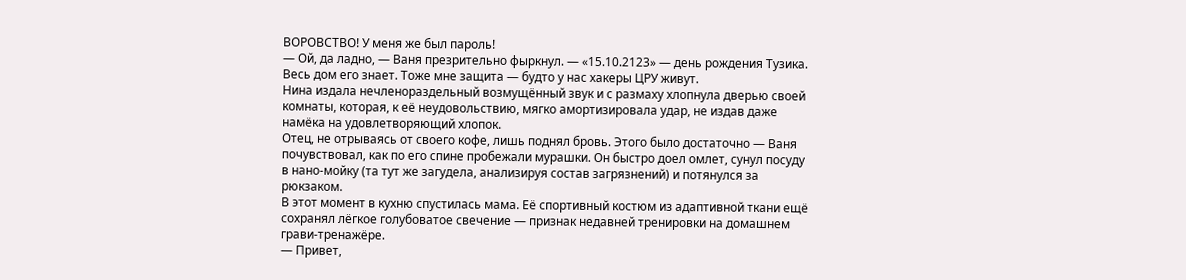ВОРОВСТВО! У меня же был пароль!
— Ой, да ладно, — Ваня презрительно фыркнул. — «15.10.2123» — день рождения Тузика. Весь дом его знает. Тоже мне защита — будто у нас хакеры ЦРУ живут.
Нина издала нечленораздельный возмущённый звук и с размаху хлопнула дверью своей комнаты, которая, к её неудовольствию, мягко амортизировала удар, не издав даже намёка на удовлетворяющий хлопок.
Отец, не отрываясь от своего кофе, лишь поднял бровь. Этого было достаточно — Ваня почувствовал, как по его спине пробежали мурашки. Он быстро доел омлет, сунул посуду в нано-мойку (та тут же загудела, анализируя состав загрязнений) и потянулся за рюкзаком.
В этот момент в кухню спустилась мама. Её спортивный костюм из адаптивной ткани ещё сохранял лёгкое голубоватое свечение — признак недавней тренировки на домашнем грави-тренажёре.
— Привет,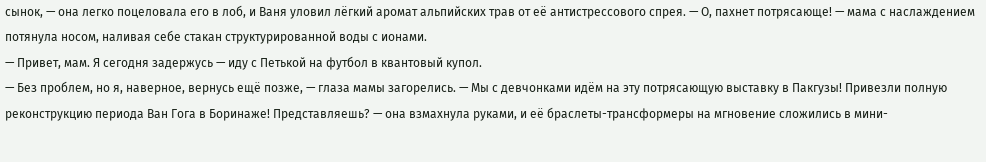сынок, — она легко поцеловала его в лоб, и Ваня уловил лёгкий аромат альпийских трав от её антистрессового спрея. — О, пахнет потрясающе! — мама с наслаждением потянула носом, наливая себе стакан структурированной воды с ионами.
— Привет, мам. Я сегодня задержусь — иду с Петькой на футбол в квантовый купол.
— Без проблем, но я, наверное, вернусь ещё позже, — глаза мамы загорелись. — Мы с девчонками идём на эту потрясающую выставку в Пакгузы! Привезли полную реконструкцию периода Ван Гога в Боринаже! Представляешь? — она взмахнула руками, и её браслеты-трансформеры на мгновение сложились в мини-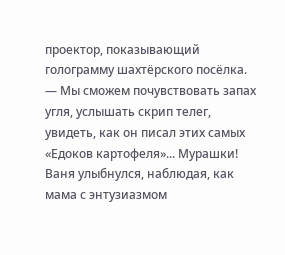проектор, показывающий голограмму шахтёрского посёлка. — Мы сможем почувствовать запах угля, услышать скрип телег, увидеть, как он писал этих самых «Едоков картофеля»... Мурашки!
Ваня улыбнулся, наблюдая, как мама с энтузиазмом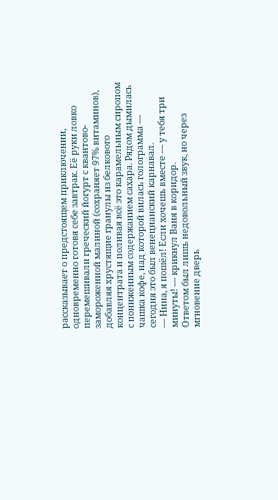рассказывает о предстоящем приключении, одновременно готовя себе завтрак. Её руки ловко перемешивали греческий йогурт с квантово-замороженной малиной (сохраняет 97% витаминов), добавляя хрустящие гранулы из белкового концентрата и поливая всё это карамельным сиропом с пониженным содержанием сахара. Рядом дымилась чашка кофе, над которой вилась голограмма — сегодня это был венецианский карнавал.
— Нина, я пошёл! Если хочешь вместе — у тебя три минуты! — крикнул Ваня в коридор.
Ответом был лишь недовольный звук, но через мгновение дверь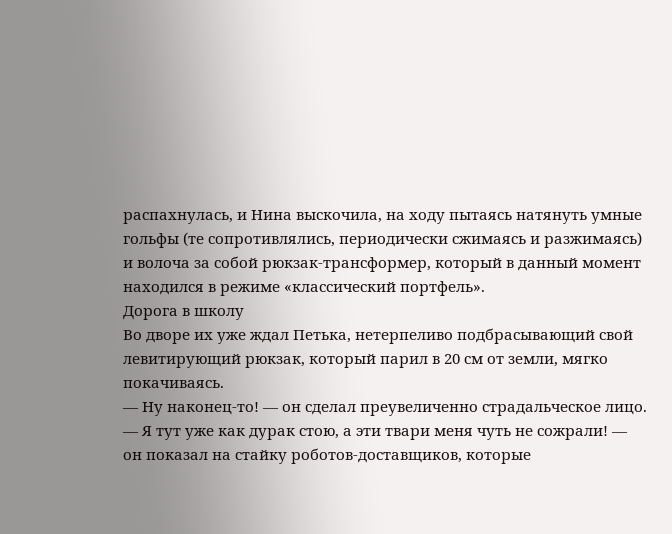распахнулась, и Нина выскочила, на ходу пытаясь натянуть умные гольфы (те сопротивлялись, периодически сжимаясь и разжимаясь) и волоча за собой рюкзак-трансформер, который в данный момент находился в режиме «классический портфель».
Дорога в школу
Во дворе их уже ждал Петька, нетерпеливо подбрасывающий свой левитирующий рюкзак, который парил в 20 см от земли, мягко покачиваясь.
— Ну наконец-то! — он сделал преувеличенно страдальческое лицо. — Я тут уже как дурак стою, а эти твари меня чуть не сожрали! — он показал на стайку роботов-доставщиков, которые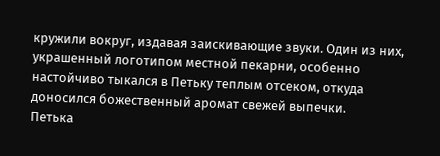кружили вокруг, издавая заискивающие звуки. Один из них, украшенный логотипом местной пекарни, особенно настойчиво тыкался в Петьку теплым отсеком, откуда доносился божественный аромат свежей выпечки.
Петька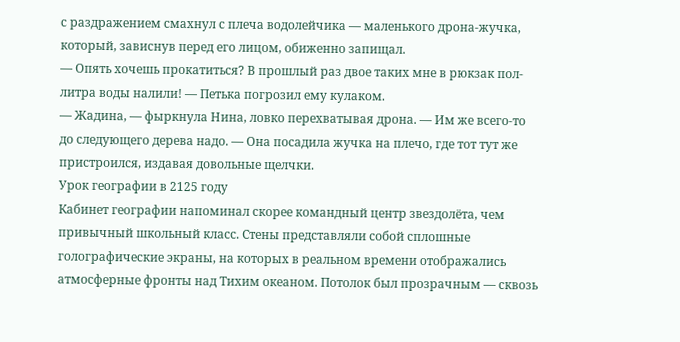с раздражением смахнул с плеча водолейчика — маленького дрона-жучка, который, зависнув перед его лицом, обиженно запищал.
— Опять хочешь прокатиться? В прошлый раз двое таких мне в рюкзак пол-литра воды налили! — Петька погрозил ему кулаком.
— Жадина, — фыркнула Нина, ловко перехватывая дрона. — Им же всего-то до следующего дерева надо. — Она посадила жучка на плечо, где тот тут же пристроился, издавая довольные щелчки.
Урок географии в 2125 году
Кабинет географии напоминал скорее командный центр звездолёта, чем привычный школьный класс. Стены представляли собой сплошные голографические экраны, на которых в реальном времени отображались атмосферные фронты над Тихим океаном. Потолок был прозрачным — сквозь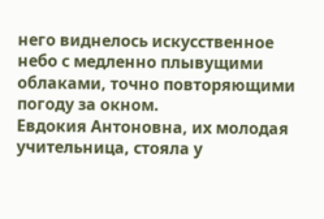него виднелось искусственное небо с медленно плывущими облаками, точно повторяющими погоду за окном.
Евдокия Антоновна, их молодая учительница, стояла у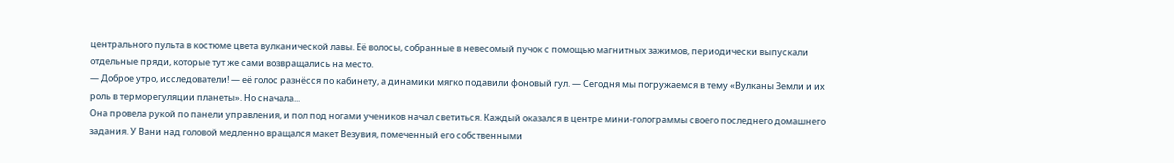центрального пульта в костюме цвета вулканической лавы. Её волосы, собранные в невесомый пучок с помощью магнитных зажимов, периодически выпускали отдельные пряди, которые тут же сами возвращались на место.
— Доброе утро, исследователи! — её голос разнёсся по кабинету, а динамики мягко подавили фоновый гул. — Сегодня мы погружаемся в тему «Вулканы Земли и их роль в терморегуляции планеты». Но сначала...
Она провела рукой по панели управления, и пол под ногами учеников начал светиться. Каждый оказался в центре мини-голограммы своего последнего домашнего задания. У Вани над головой медленно вращался макет Везувия, помеченный его собственными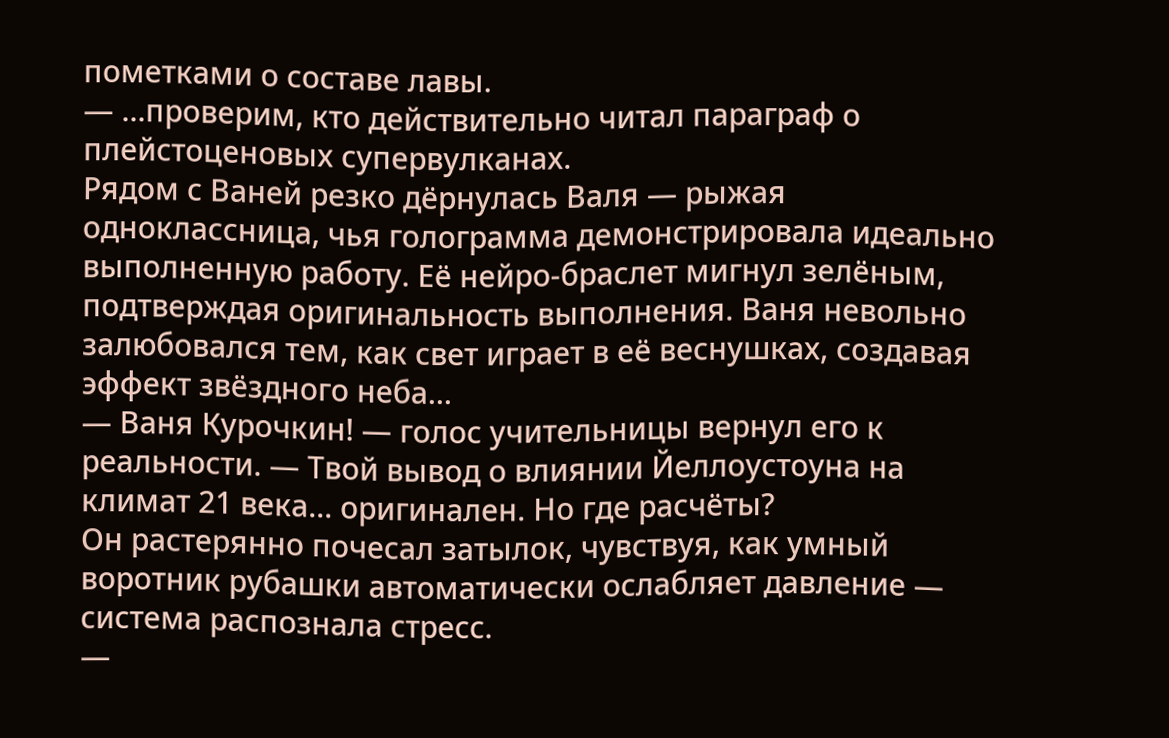пометками о составе лавы.
— ...проверим, кто действительно читал параграф о плейстоценовых супервулканах.
Рядом с Ваней резко дёрнулась Валя — рыжая одноклассница, чья голограмма демонстрировала идеально выполненную работу. Её нейро-браслет мигнул зелёным, подтверждая оригинальность выполнения. Ваня невольно залюбовался тем, как свет играет в её веснушках, создавая эффект звёздного неба...
— Ваня Курочкин! — голос учительницы вернул его к реальности. — Твой вывод о влиянии Йеллоустоуна на климат 21 века... оригинален. Но где расчёты?
Он растерянно почесал затылок, чувствуя, как умный воротник рубашки автоматически ослабляет давление — система распознала стресс.
—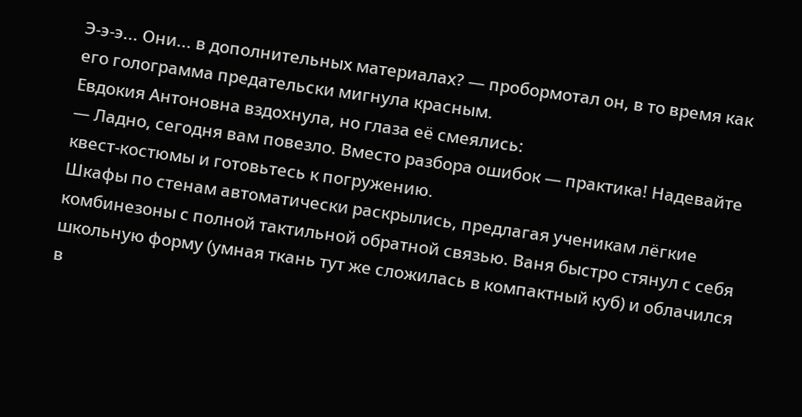Э-э-э... Они... в дополнительных материалах? — пробормотал он, в то время как его голограмма предательски мигнула красным.
Евдокия Антоновна вздохнула, но глаза её смеялись:
— Ладно, сегодня вам повезло. Вместо разбора ошибок — практика! Надевайте квест-костюмы и готовьтесь к погружению.
Шкафы по стенам автоматически раскрылись, предлагая ученикам лёгкие комбинезоны с полной тактильной обратной связью. Ваня быстро стянул с себя школьную форму (умная ткань тут же сложилась в компактный куб) и облачился в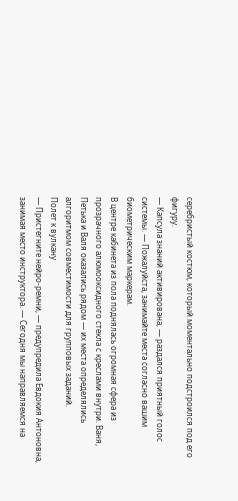серебристый костюм, который моментально подстроился под его фигуру.
— Капсула знаний активирована, — раздался приятный голос системы. — Пожалуйста, занимайте места согласно вашим биометрическим маркерам.
В центре кабинета из пола поднялась огромная сфера из прозрачного алюмооксидного стекла с креслами внутри. Ваня, Петька и Валя оказались рядом — их места определялись алгоритмом совместимости для групповых заданий.
Полет к вулкану
— Пристегните нейро-ремни, — предупредила Евдокия Антоновна, занимая место инструктора. — Сегодня мы направляемся на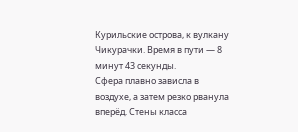Курильские острова, к вулкану Чикурачки. Время в пути — 8 минут 43 секунды.
Сфера плавно зависла в воздухе, а затем резко рванула вперёд. Стены класса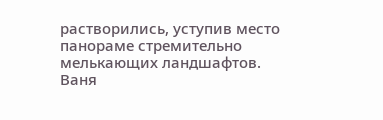растворились, уступив место панораме стремительно мелькающих ландшафтов. Ваня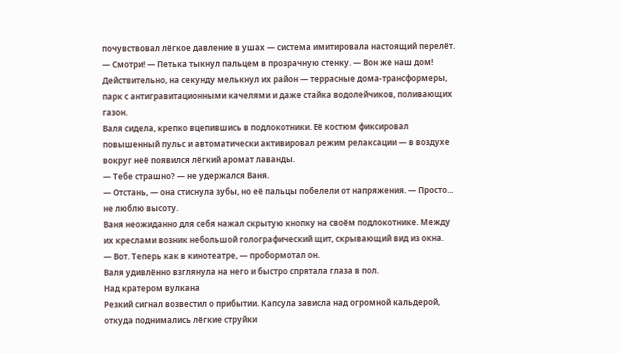почувствовал лёгкое давление в ушах — система имитировала настоящий перелёт.
— Смотри! — Петька тыкнул пальцем в прозрачную стенку. — Вон же наш дом!
Действительно, на секунду мелькнул их район — террасные дома-трансформеры, парк с антигравитационными качелями и даже стайка водолейчиков, поливающих газон.
Валя сидела, крепко вцепившись в подлокотники. Её костюм фиксировал повышенный пульс и автоматически активировал режим релаксации — в воздухе вокруг неё появился лёгкий аромат лаванды.
— Тебе страшно? — не удержался Ваня.
— Отстань, — она стиснула зубы, но её пальцы побелели от напряжения. — Просто... не люблю высоту.
Ваня неожиданно для себя нажал скрытую кнопку на своём подлокотнике. Между их креслами возник небольшой голографический щит, скрывающий вид из окна.
— Вот. Теперь как в кинотеатре, — пробормотал он.
Валя удивлённо взглянула на него и быстро спрятала глаза в пол.
Над кратером вулкана
Резкий сигнал возвестил о прибытии. Капсула зависла над огромной кальдерой, откуда поднимались лёгкие струйки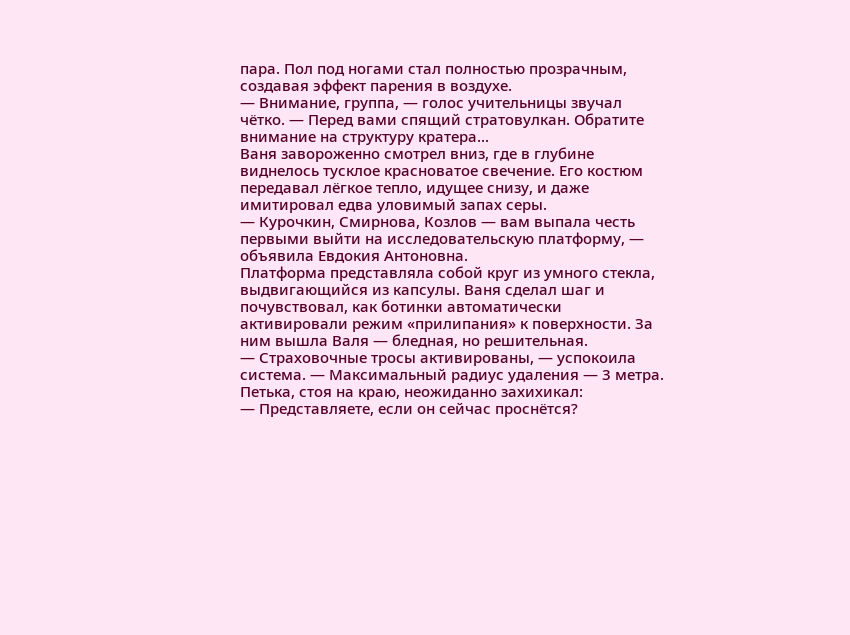пара. Пол под ногами стал полностью прозрачным, создавая эффект парения в воздухе.
— Внимание, группа, — голос учительницы звучал чётко. — Перед вами спящий стратовулкан. Обратите внимание на структуру кратера...
Ваня завороженно смотрел вниз, где в глубине виднелось тусклое красноватое свечение. Его костюм передавал лёгкое тепло, идущее снизу, и даже имитировал едва уловимый запах серы.
— Курочкин, Смирнова, Козлов — вам выпала честь первыми выйти на исследовательскую платформу, — объявила Евдокия Антоновна.
Платформа представляла собой круг из умного стекла, выдвигающийся из капсулы. Ваня сделал шаг и почувствовал, как ботинки автоматически активировали режим «прилипания» к поверхности. За ним вышла Валя — бледная, но решительная.
— Страховочные тросы активированы, — успокоила система. — Максимальный радиус удаления — 3 метра.
Петька, стоя на краю, неожиданно захихикал:
— Представляете, если он сейчас проснётся?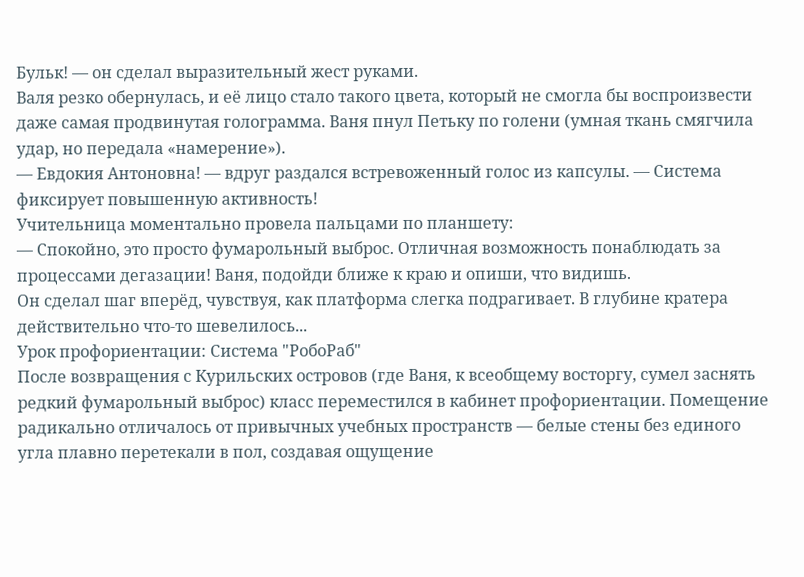Бульк! — он сделал выразительный жест руками.
Валя резко обернулась, и её лицо стало такого цвета, который не смогла бы воспроизвести даже самая продвинутая голограмма. Ваня пнул Петьку по голени (умная ткань смягчила удар, но передала «намерение»).
— Евдокия Антоновна! — вдруг раздался встревоженный голос из капсулы. — Система фиксирует повышенную активность!
Учительница моментально провела пальцами по планшету:
— Спокойно, это просто фумарольный выброс. Отличная возможность понаблюдать за процессами дегазации! Ваня, подойди ближе к краю и опиши, что видишь.
Он сделал шаг вперёд, чувствуя, как платформа слегка подрагивает. В глубине кратера действительно что-то шевелилось...
Урок профориентации: Система "РобоРаб"
После возвращения с Курильских островов (где Ваня, к всеобщему восторгу, сумел заснять редкий фумарольный выброс) класс переместился в кабинет профориентации. Помещение радикально отличалось от привычных учебных пространств — белые стены без единого угла плавно перетекали в пол, создавая ощущение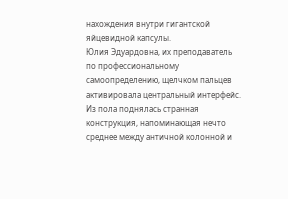нахождения внутри гигантской яйцевидной капсулы.
Юлия Эдуардовна, их преподаватель по профессиональному самоопределению, щелчком пальцев активировала центральный интерфейс. Из пола поднялась странная конструкция, напоминающая нечто среднее между античной колонной и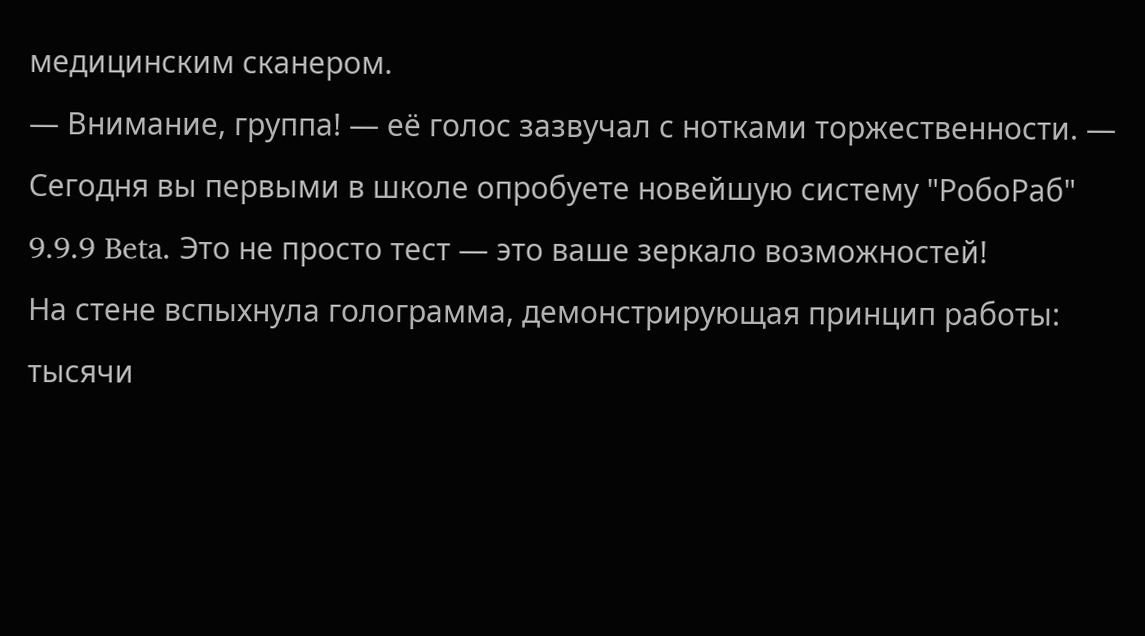медицинским сканером.
— Внимание, группа! — её голос зазвучал с нотками торжественности. — Сегодня вы первыми в школе опробуете новейшую систему "РобоРаб" 9.9.9 Beta. Это не просто тест — это ваше зеркало возможностей!
На стене вспыхнула голограмма, демонстрирующая принцип работы: тысячи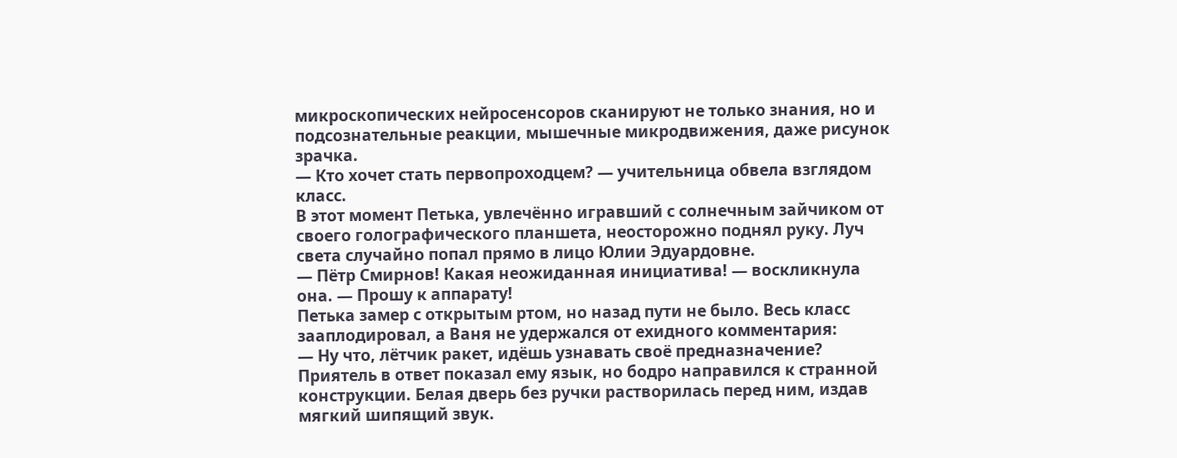микроскопических нейросенсоров сканируют не только знания, но и подсознательные реакции, мышечные микродвижения, даже рисунок зрачка.
— Кто хочет стать первопроходцем? — учительница обвела взглядом класс.
В этот момент Петька, увлечённо игравший с солнечным зайчиком от своего голографического планшета, неосторожно поднял руку. Луч света случайно попал прямо в лицо Юлии Эдуардовне.
— Пётр Смирнов! Какая неожиданная инициатива! — воскликнула она. — Прошу к аппарату!
Петька замер с открытым ртом, но назад пути не было. Весь класс зааплодировал, а Ваня не удержался от ехидного комментария:
— Ну что, лётчик ракет, идёшь узнавать своё предназначение?
Приятель в ответ показал ему язык, но бодро направился к странной конструкции. Белая дверь без ручки растворилась перед ним, издав мягкий шипящий звук.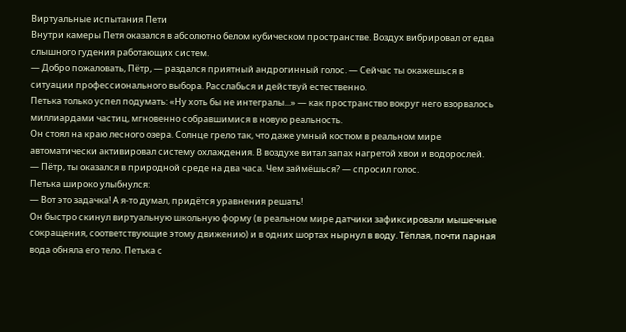Виртуальные испытания Пети
Внутри камеры Петя оказался в абсолютно белом кубическом пространстве. Воздух вибрировал от едва слышного гудения работающих систем.
— Добро пожаловать, Пётр, — раздался приятный андрогинный голос. — Сейчас ты окажешься в ситуации профессионального выбора. Расслабься и действуй естественно.
Петька только успел подумать: «Ну хоть бы не интегралы...» — как пространство вокруг него взорвалось миллиардами частиц, мгновенно собравшимися в новую реальность.
Он стоял на краю лесного озера. Солнце грело так, что даже умный костюм в реальном мире автоматически активировал систему охлаждения. В воздухе витал запах нагретой хвои и водорослей.
— Пётр, ты оказался в природной среде на два часа. Чем займёшься? — спросил голос.
Петька широко улыбнулся:
— Вот это задачка! А я-то думал, придётся уравнения решать!
Он быстро скинул виртуальную школьную форму (в реальном мире датчики зафиксировали мышечные сокращения, соответствующие этому движению) и в одних шортах нырнул в воду. Тёплая, почти парная вода обняла его тело. Петька с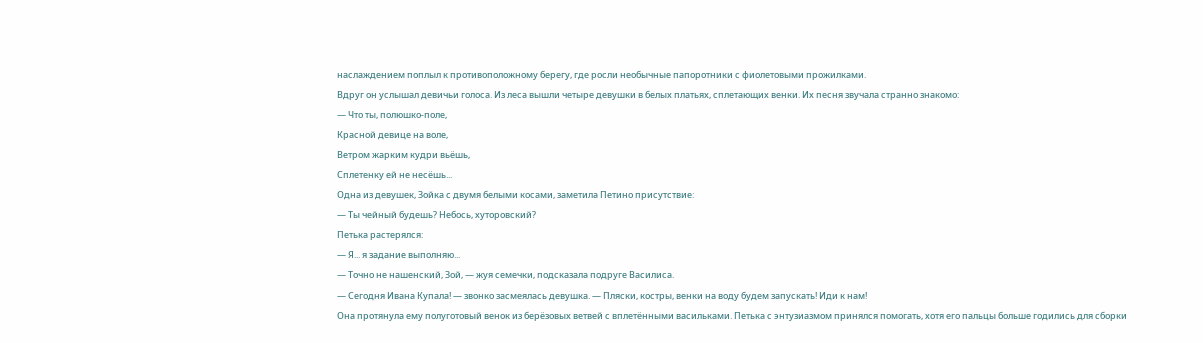наслаждением поплыл к противоположному берегу, где росли необычные папоротники с фиолетовыми прожилками.
Вдруг он услышал девичьи голоса. Из леса вышли четыре девушки в белых платьях, сплетающих венки. Их песня звучала странно знакомо:
— Что ты, полюшко-поле,
Красной девице на воле,
Ветром жарким кудри вьёшь,
Сплетенку ей не несёшь...
Одна из девушек, Зойка с двумя белыми косами, заметила Петино присутствие:
— Ты чейный будешь? Небось, хуторовский?
Петька растерялся:
— Я... я задание выполняю...
— Точно не нашенский, Зой, — жуя семечки, подсказала подруге Василиса.
— Сегодня Ивана Купала! — звонко засмеялась девушка. — Пляски, костры, венки на воду будем запускать! Иди к нам!
Она протянула ему полуготовый венок из берёзовых ветвей с вплетёнными васильками. Петька с энтузиазмом принялся помогать, хотя его пальцы больше годились для сборки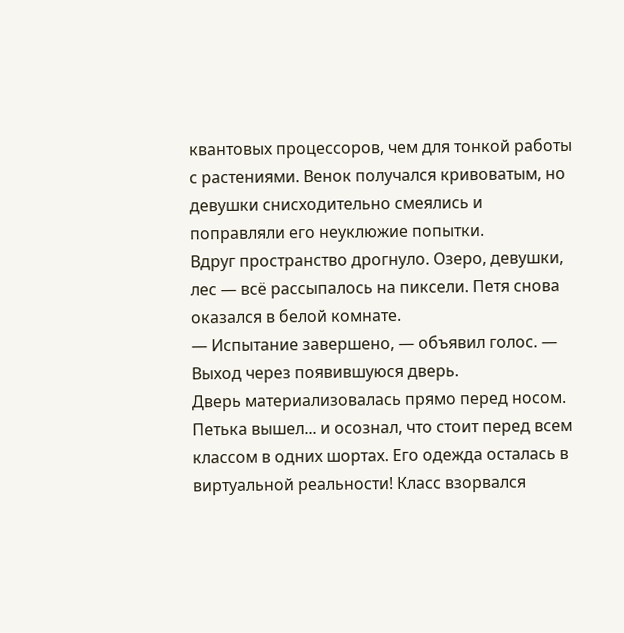квантовых процессоров, чем для тонкой работы с растениями. Венок получался кривоватым, но девушки снисходительно смеялись и поправляли его неуклюжие попытки.
Вдруг пространство дрогнуло. Озеро, девушки, лес — всё рассыпалось на пиксели. Петя снова оказался в белой комнате.
— Испытание завершено, — объявил голос. — Выход через появившуюся дверь.
Дверь материализовалась прямо перед носом. Петька вышел... и осознал, что стоит перед всем классом в одних шортах. Его одежда осталась в виртуальной реальности! Класс взорвался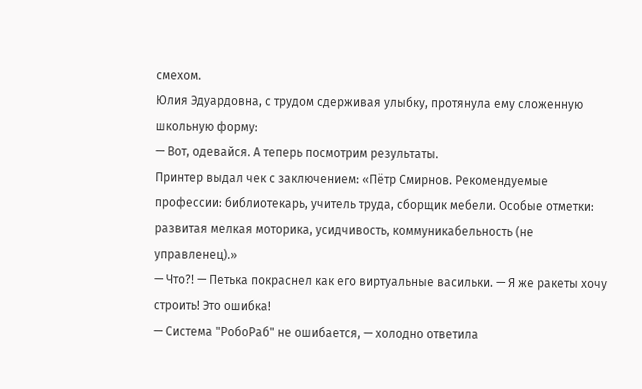смехом.
Юлия Эдуардовна, с трудом сдерживая улыбку, протянула ему сложенную школьную форму:
— Вот, одевайся. А теперь посмотрим результаты.
Принтер выдал чек с заключением: «Пётр Смирнов. Рекомендуемые профессии: библиотекарь, учитель труда, сборщик мебели. Особые отметки: развитая мелкая моторика, усидчивость, коммуникабельность (не управленец).»
— Что?! — Петька покраснел как его виртуальные васильки. — Я же ракеты хочу строить! Это ошибка!
— Система "РобоРаб" не ошибается, — холодно ответила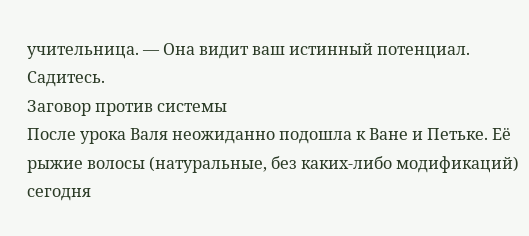учительница. — Она видит ваш истинный потенциал. Садитесь.
Заговор против системы
После урока Валя неожиданно подошла к Ване и Петьке. Её рыжие волосы (натуральные, без каких-либо модификаций) сегодня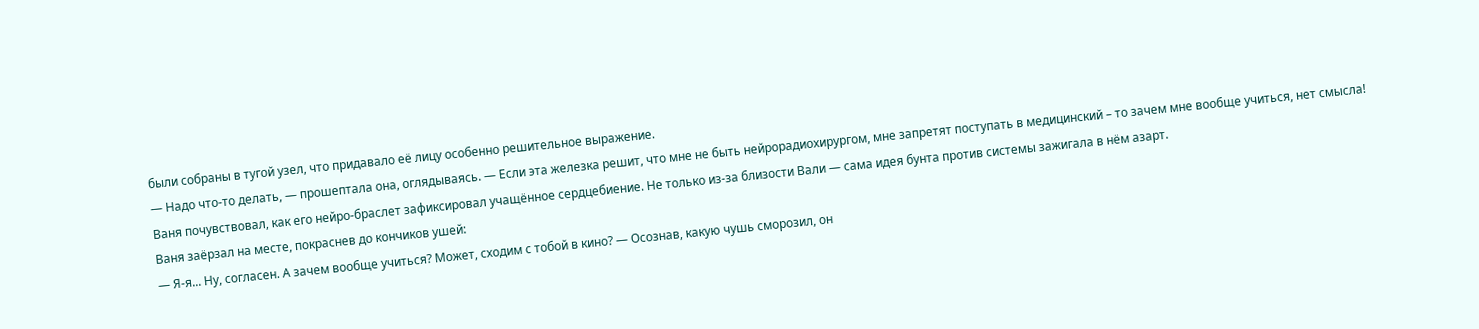были собраны в тугой узел, что придавало её лицу особенно решительное выражение.
— Надо что-то делать, — прошептала она, оглядываясь. — Если эта железка решит, что мне не быть нейрорадиохирургом, мне запретят поступать в медицинский – то зачем мне вообще учиться, нет смысла!
Ваня почувствовал, как его нейро-браслет зафиксировал учащённое сердцебиение. Не только из-за близости Вали — сама идея бунта против системы зажигала в нём азарт.
Ваня заёрзал на месте, покраснев до кончиков ушей:
— Я-я... Ну, согласен. А зачем вообще учиться? Может, сходим с тобой в кино? — Осознав, какую чушь сморозил, он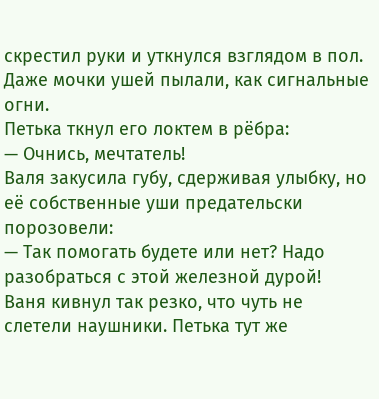скрестил руки и уткнулся взглядом в пол. Даже мочки ушей пылали, как сигнальные огни.
Петька ткнул его локтем в рёбра:
— Очнись, мечтатель!
Валя закусила губу, сдерживая улыбку, но её собственные уши предательски порозовели:
— Так помогать будете или нет? Надо разобраться с этой железной дурой!
Ваня кивнул так резко, что чуть не слетели наушники. Петька тут же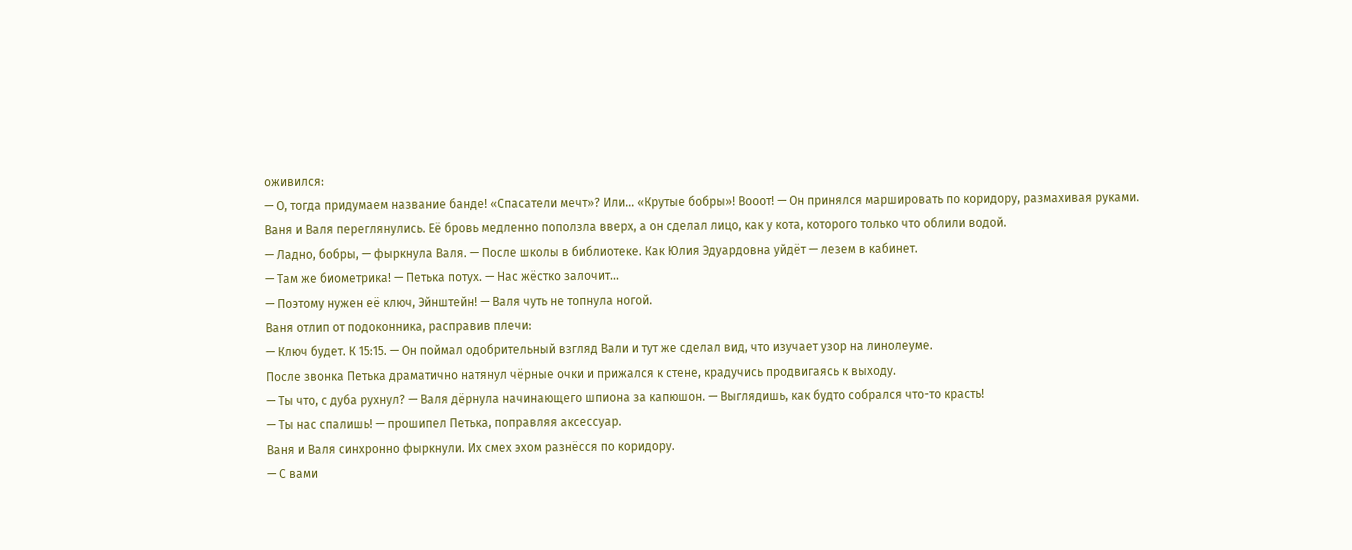оживился:
— О, тогда придумаем название банде! «Спасатели мечт»? Или... «Крутые бобры»! Вооот! — Он принялся маршировать по коридору, размахивая руками.
Ваня и Валя переглянулись. Её бровь медленно поползла вверх, а он сделал лицо, как у кота, которого только что облили водой.
— Ладно, бобры, — фыркнула Валя. — После школы в библиотеке. Как Юлия Эдуардовна уйдёт — лезем в кабинет.
— Там же биометрика! — Петька потух. — Нас жёстко залочит...
— Поэтому нужен её ключ, Эйнштейн! — Валя чуть не топнула ногой.
Ваня отлип от подоконника, расправив плечи:
— Ключ будет. К 15:15. — Он поймал одобрительный взгляд Вали и тут же сделал вид, что изучает узор на линолеуме.
После звонка Петька драматично натянул чёрные очки и прижался к стене, крадучись продвигаясь к выходу.
— Ты что, с дуба рухнул? — Валя дёрнула начинающего шпиона за капюшон. — Выглядишь, как будто собрался что-то красть!
— Ты нас спалишь! — прошипел Петька, поправляя аксессуар.
Ваня и Валя синхронно фыркнули. Их смех эхом разнёсся по коридору.
— С вами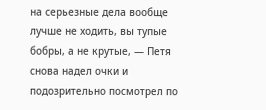на серьезные дела вообще лучше не ходить, вы тупые бобры, а не крутые, — Петя снова надел очки и подозрительно посмотрел по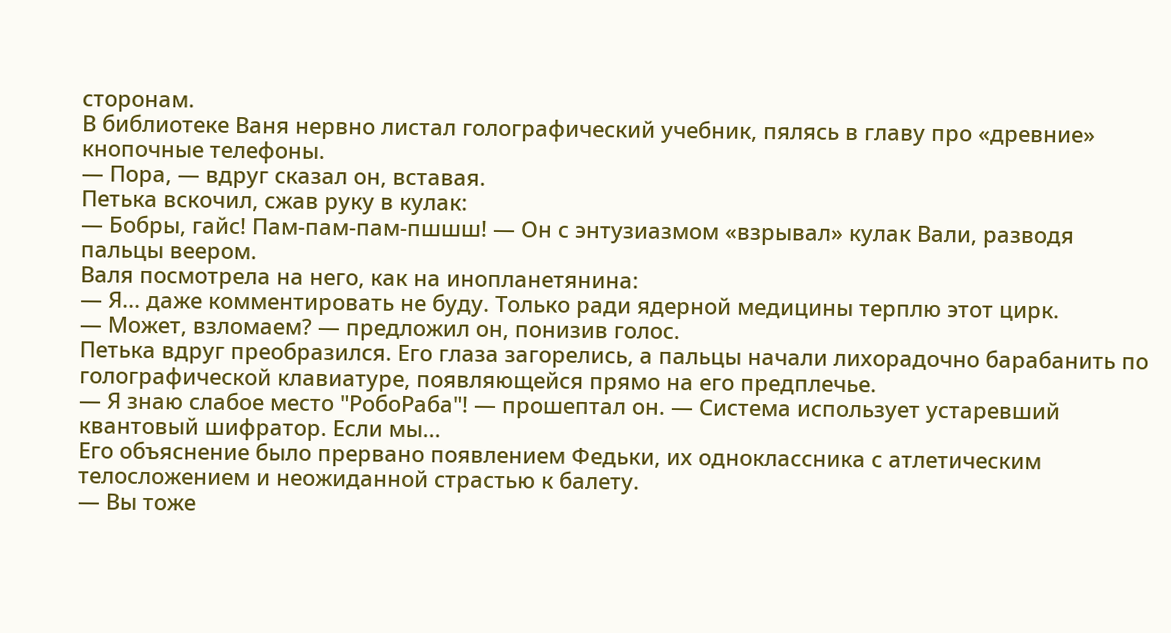сторонам.
В библиотеке Ваня нервно листал голографический учебник, пялясь в главу про «древние» кнопочные телефоны.
— Пора, — вдруг сказал он, вставая.
Петька вскочил, сжав руку в кулак:
— Бобры, гайс! Пам-пам-пам-пшшш! — Он с энтузиазмом «взрывал» кулак Вали, разводя пальцы веером.
Валя посмотрела на него, как на инопланетянина:
— Я... даже комментировать не буду. Только ради ядерной медицины терплю этот цирк.
— Может, взломаем? — предложил он, понизив голос.
Петька вдруг преобразился. Его глаза загорелись, а пальцы начали лихорадочно барабанить по голографической клавиатуре, появляющейся прямо на его предплечье.
— Я знаю слабое место "РобоРаба"! — прошептал он. — Система использует устаревший квантовый шифратор. Если мы...
Его объяснение было прервано появлением Федьки, их одноклассника с атлетическим телосложением и неожиданной страстью к балету.
— Вы тоже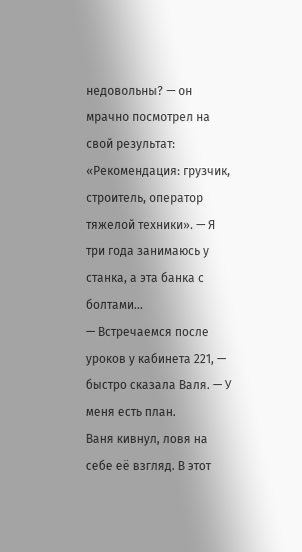недовольны? — он мрачно посмотрел на свой результат: «Рекомендация: грузчик, строитель, оператор тяжелой техники». — Я три года занимаюсь у станка, а эта банка с болтами...
— Встречаемся после уроков у кабинета 221, — быстро сказала Валя. — У меня есть план.
Ваня кивнул, ловя на себе её взгляд. В этот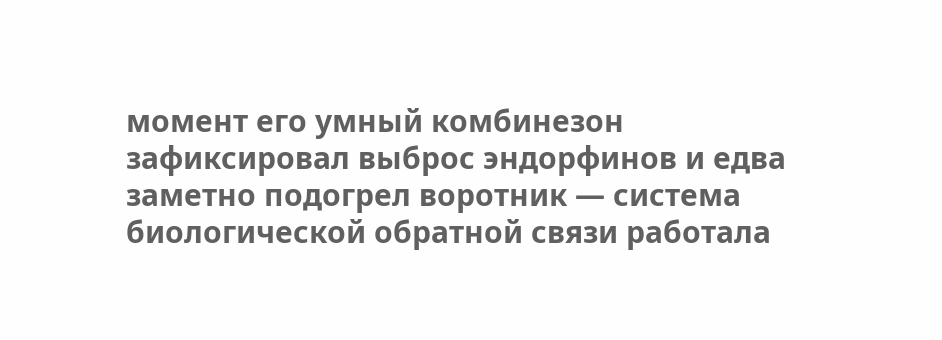момент его умный комбинезон зафиксировал выброс эндорфинов и едва заметно подогрел воротник — система биологической обратной связи работала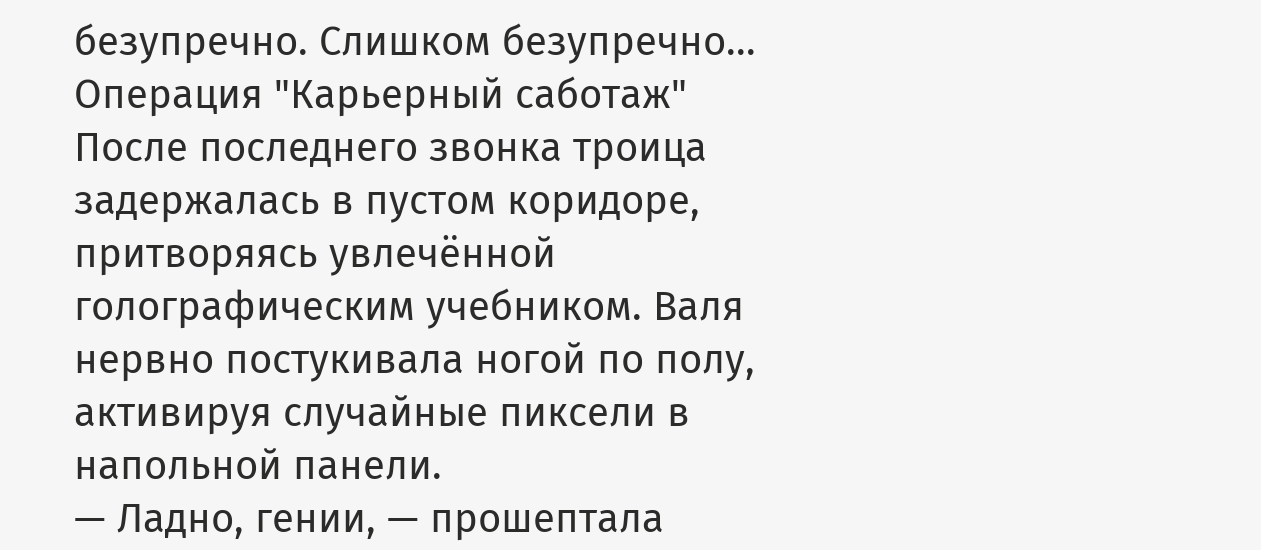безупречно. Слишком безупречно...
Операция "Карьерный саботаж"
После последнего звонка троица задержалась в пустом коридоре, притворяясь увлечённой голографическим учебником. Валя нервно постукивала ногой по полу, активируя случайные пиксели в напольной панели.
— Ладно, гении, — прошептала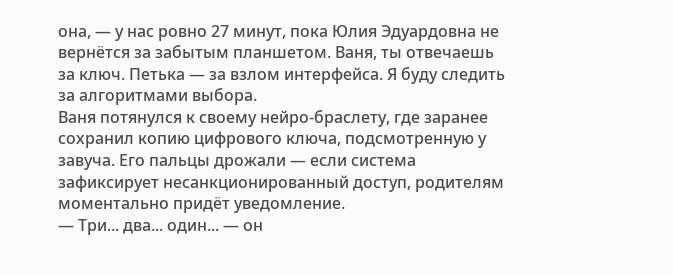она, — у нас ровно 27 минут, пока Юлия Эдуардовна не вернётся за забытым планшетом. Ваня, ты отвечаешь за ключ. Петька — за взлом интерфейса. Я буду следить за алгоритмами выбора.
Ваня потянулся к своему нейро-браслету, где заранее сохранил копию цифрового ключа, подсмотренную у завуча. Его пальцы дрожали — если система зафиксирует несанкционированный доступ, родителям моментально придёт уведомление.
— Три... два... один... — он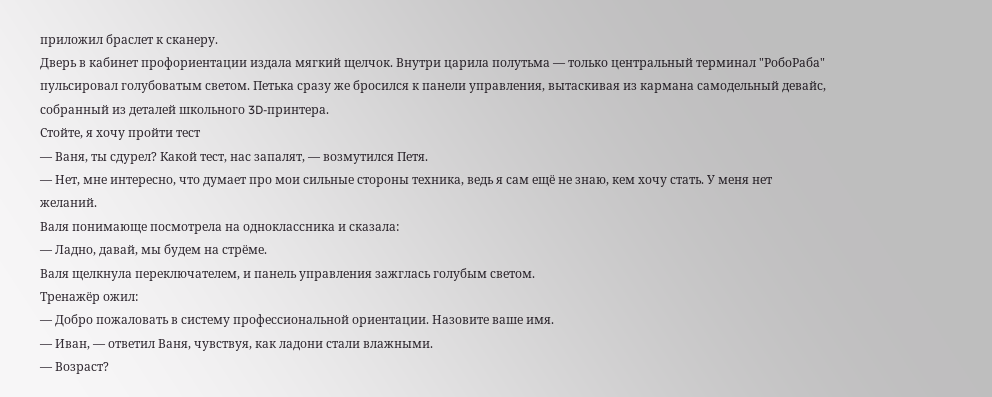приложил браслет к сканеру.
Дверь в кабинет профориентации издала мягкий щелчок. Внутри царила полутьма — только центральный терминал "РобоРаба" пульсировал голубоватым светом. Петька сразу же бросился к панели управления, вытаскивая из кармана самодельный девайс, собранный из деталей школьного 3D-принтера.
Стойте, я хочу пройти тест
— Ваня, ты сдурел? Какой тест, нас запалят, — возмутился Петя.
— Нет, мне интересно, что думает про мои сильные стороны техника, ведь я сам ещё не знаю, кем хочу стать. У меня нет желаний.
Валя понимающе посмотрела на одноклассника и сказала:
— Ладно, давай, мы будем на стрёме.
Валя щелкнула переключателем, и панель управления зажглась голубым светом.
Тренажёр ожил:
— Добро пожаловать в систему профессиональной ориентации. Назовите ваше имя.
— Иван, — ответил Ваня, чувствуя, как ладони стали влажными.
— Возраст?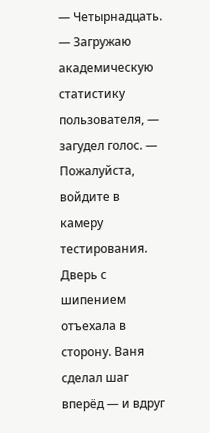— Четырнадцать.
— Загружаю академическую статистику пользователя, — загудел голос. — Пожалуйста, войдите в камеру тестирования.
Дверь с шипением отъехала в сторону. Ваня сделал шаг вперёд — и вдруг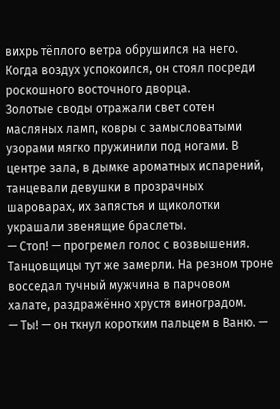вихрь тёплого ветра обрушился на него. Когда воздух успокоился, он стоял посреди роскошного восточного дворца.
Золотые своды отражали свет сотен масляных ламп, ковры с замысловатыми узорами мягко пружинили под ногами. В центре зала, в дымке ароматных испарений, танцевали девушки в прозрачных шароварах, их запястья и щиколотки украшали звенящие браслеты.
— Стоп! — прогремел голос с возвышения.
Танцовщицы тут же замерли. На резном троне восседал тучный мужчина в парчовом халате, раздражённо хрустя виноградом.
— Ты! — он ткнул коротким пальцем в Ваню. —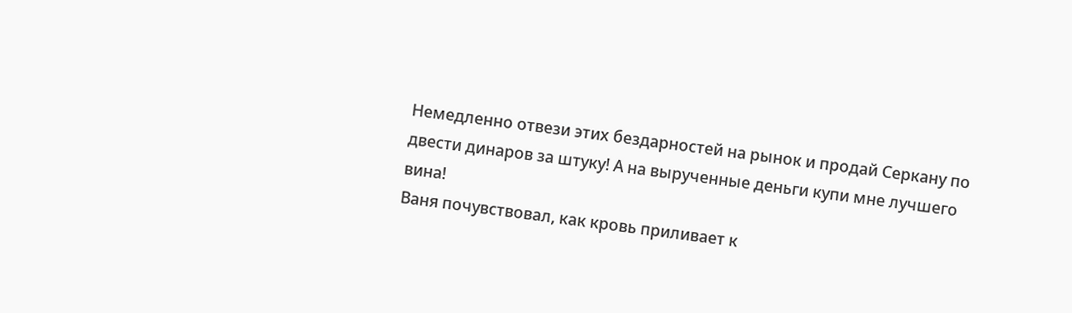Немедленно отвези этих бездарностей на рынок и продай Серкану по двести динаров за штуку! А на вырученные деньги купи мне лучшего вина!
Ваня почувствовал, как кровь приливает к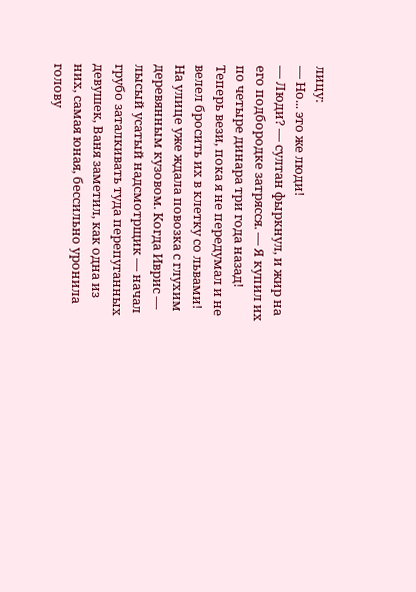лицу:
— Но... это же люди!
— Люди? — султан фыркнул, и жир на его подбородке затрясся. — Я купил их по четыре динара три года назад! Теперь вези, пока я не передумал и не велел бросить их в клетку со львами!
На улице уже ждала повозка с глухим деревянным кузовом. Когда Иврис — лысый усатый надсмотрщик — начал грубо заталкивать туда перепуганных девушек, Ваня заметил, как одна из них, самая юная, бессильно уронила голову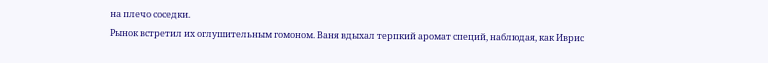на плечо соседки.
Рынок встретил их оглушительным гомоном. Ваня вдыхал терпкий аромат специй, наблюдая, как Иврис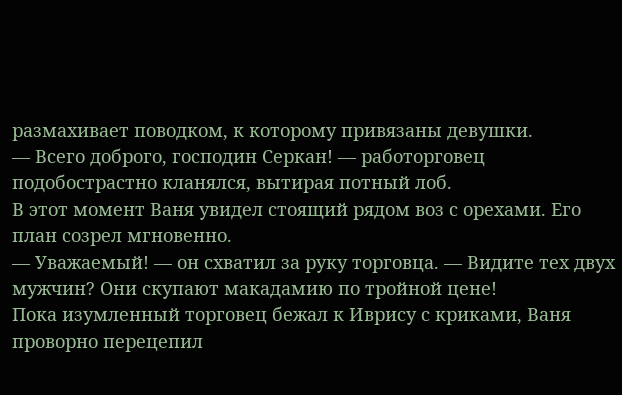размахивает поводком, к которому привязаны девушки.
— Всего доброго, господин Серкан! — работорговец подобострастно кланялся, вытирая потный лоб.
В этот момент Ваня увидел стоящий рядом воз с орехами. Его план созрел мгновенно.
— Уважаемый! — он схватил за руку торговца. — Видите тех двух мужчин? Они скупают макадамию по тройной цене!
Пока изумленный торговец бежал к Иврису с криками, Ваня проворно перецепил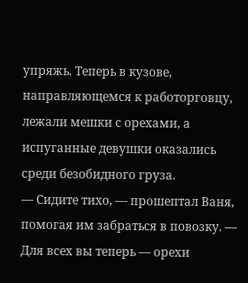упряжь. Теперь в кузове, направляющемся к работорговцу, лежали мешки с орехами, а испуганные девушки оказались среди безобидного груза.
— Сидите тихо, — прошептал Ваня, помогая им забраться в повозку. — Для всех вы теперь — орехи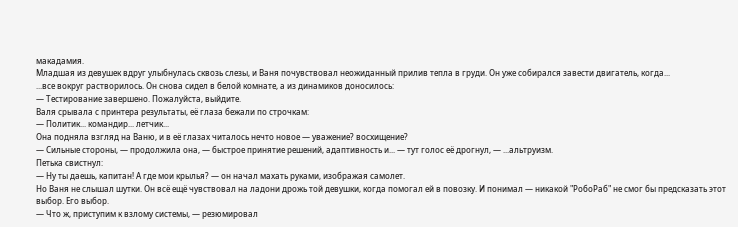макадамия.
Младшая из девушек вдруг улыбнулась сквозь слезы, и Ваня почувствовал неожиданный прилив тепла в груди. Он уже собирался завести двигатель, когда...
...все вокруг растворилось. Он снова сидел в белой комнате, а из динамиков доносилось:
— Тестирование завершено. Пожалуйста, выйдите.
Валя срывала с принтера результаты, её глаза бежали по строчкам:
— Политик... командир... летчик...
Она подняла взгляд на Ваню, и в её глазах читалось нечто новое — уважение? восхищение?
— Сильные стороны, — продолжила она, — быстрое принятие решений, адаптивность и... — тут голос её дрогнул, — ...альтруизм.
Петька свистнул:
— Ну ты даешь, капитан! А где мои крылья? — он начал махать руками, изображая самолет.
Но Ваня не слышал шутки. Он всё ещё чувствовал на ладони дрожь той девушки, когда помогал ей в повозку. И понимал — никакой "РобоРаб" не смог бы предсказать этот выбор. Его выбор.
— Что ж, приступим к взлому системы, — резюмировал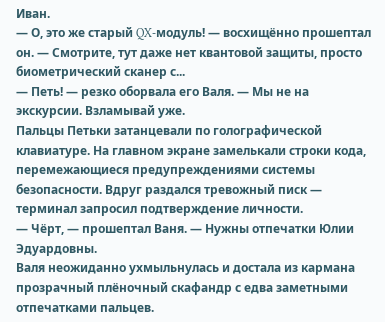Иван.
— О, это же старый QX-модуль! — восхищённо прошептал он. — Смотрите, тут даже нет квантовой защиты, просто биометрический сканер с...
— Петь! — резко оборвала его Валя. — Мы не на экскурсии. Взламывай уже.
Пальцы Петьки затанцевали по голографической клавиатуре. На главном экране замелькали строки кода, перемежающиеся предупреждениями системы безопасности. Вдруг раздался тревожный писк — терминал запросил подтверждение личности.
— Чёрт, — прошептал Ваня. — Нужны отпечатки Юлии Эдуардовны.
Валя неожиданно ухмыльнулась и достала из кармана прозрачный плёночный скафандр с едва заметными отпечатками пальцев.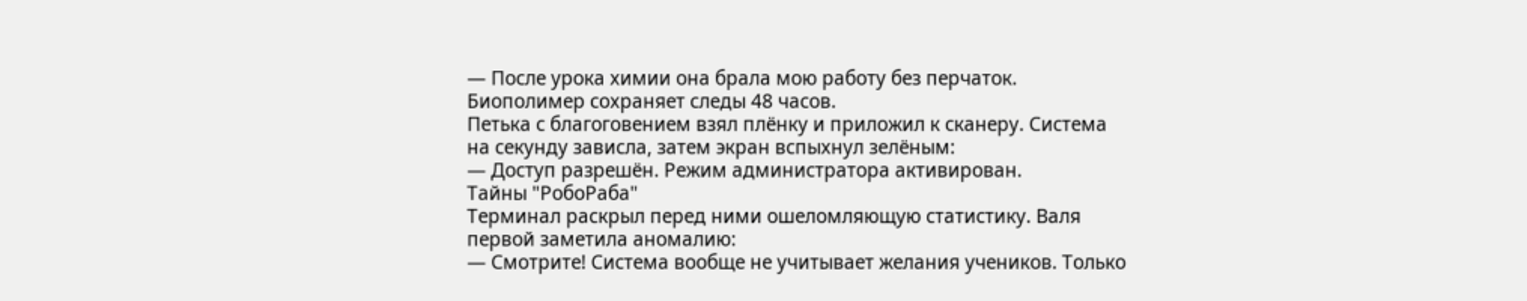— После урока химии она брала мою работу без перчаток. Биополимер сохраняет следы 48 часов.
Петька с благоговением взял плёнку и приложил к сканеру. Система на секунду зависла, затем экран вспыхнул зелёным:
— Доступ разрешён. Режим администратора активирован.
Тайны "РобоРаба"
Терминал раскрыл перед ними ошеломляющую статистику. Валя первой заметила аномалию:
— Смотрите! Система вообще не учитывает желания учеников. Только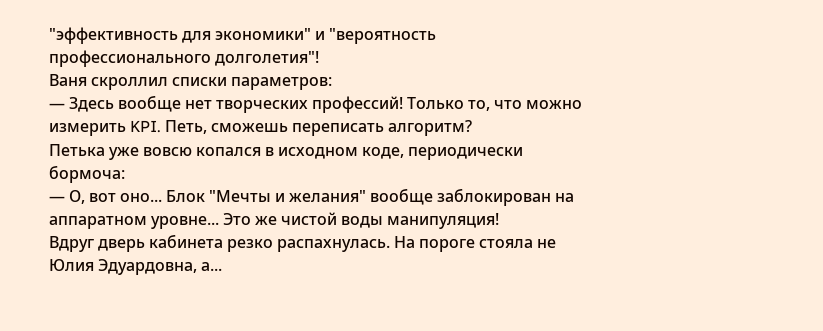"эффективность для экономики" и "вероятность профессионального долголетия"!
Ваня скроллил списки параметров:
— Здесь вообще нет творческих профессий! Только то, что можно измерить KPI. Петь, сможешь переписать алгоритм?
Петька уже вовсю копался в исходном коде, периодически бормоча:
— О, вот оно... Блок "Мечты и желания" вообще заблокирован на аппаратном уровне... Это же чистой воды манипуляция!
Вдруг дверь кабинета резко распахнулась. На пороге стояла не Юлия Эдуардовна, а...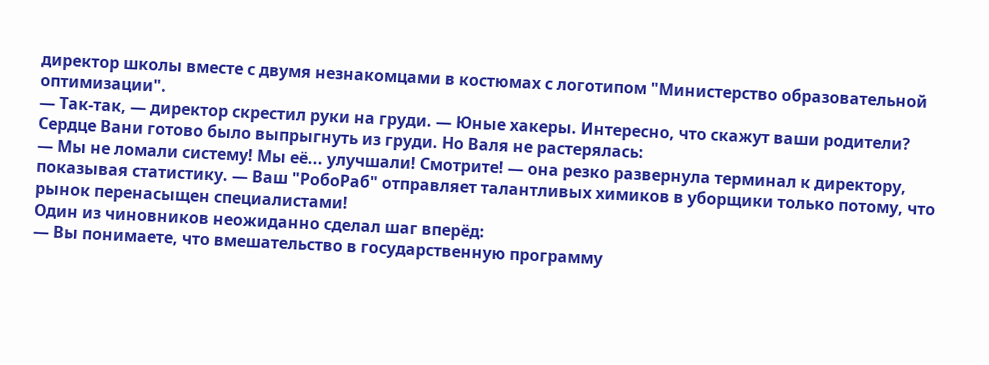директор школы вместе с двумя незнакомцами в костюмах с логотипом "Министерство образовательной оптимизации".
— Так-так, — директор скрестил руки на груди. — Юные хакеры. Интересно, что скажут ваши родители?
Сердце Вани готово было выпрыгнуть из груди. Но Валя не растерялась:
— Мы не ломали систему! Мы её... улучшали! Смотрите! — она резко развернула терминал к директору, показывая статистику. — Ваш "РобоРаб" отправляет талантливых химиков в уборщики только потому, что рынок перенасыщен специалистами!
Один из чиновников неожиданно сделал шаг вперёд:
— Вы понимаете, что вмешательство в государственную программу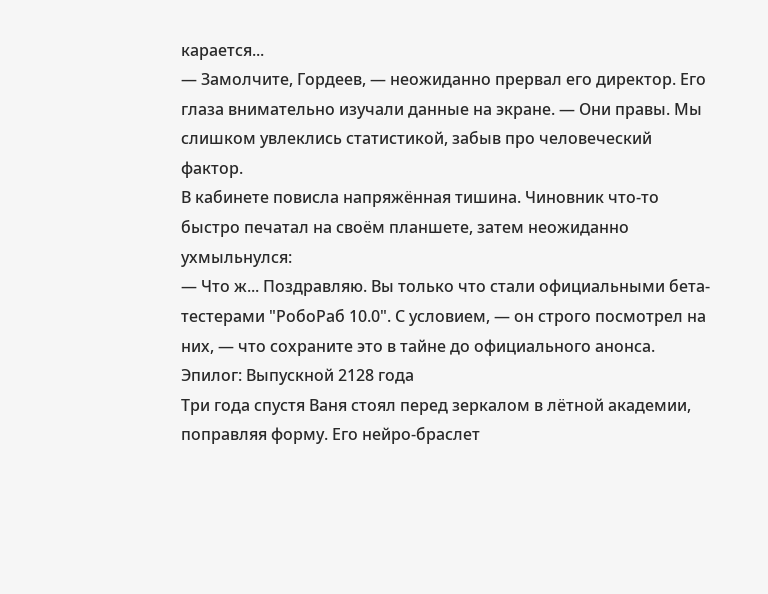карается...
— Замолчите, Гордеев, — неожиданно прервал его директор. Его глаза внимательно изучали данные на экране. — Они правы. Мы слишком увлеклись статистикой, забыв про человеческий фактор.
В кабинете повисла напряжённая тишина. Чиновник что-то быстро печатал на своём планшете, затем неожиданно ухмыльнулся:
— Что ж... Поздравляю. Вы только что стали официальными бета-тестерами "РобоРаб 10.0". С условием, — он строго посмотрел на них, — что сохраните это в тайне до официального анонса.
Эпилог: Выпускной 2128 года
Три года спустя Ваня стоял перед зеркалом в лётной академии, поправляя форму. Его нейро-браслет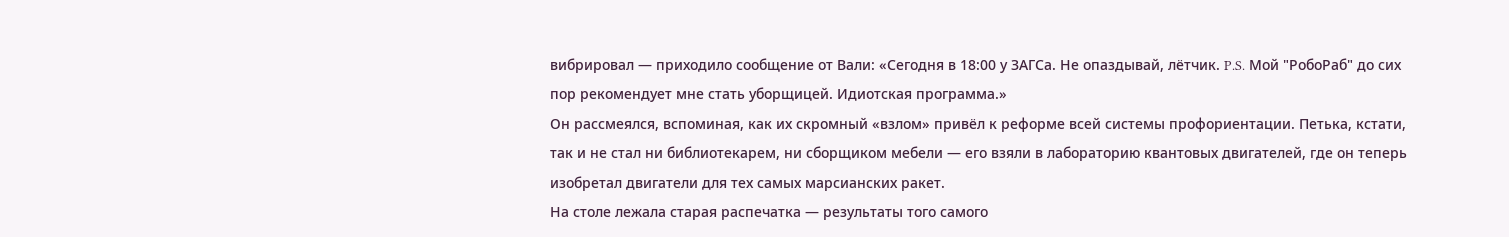вибрировал — приходило сообщение от Вали: «Сегодня в 18:00 у ЗАГСа. Не опаздывай, лётчик. P.S. Мой "РобоРаб" до сих пор рекомендует мне стать уборщицей. Идиотская программа.»
Он рассмеялся, вспоминая, как их скромный «взлом» привёл к реформе всей системы профориентации. Петька, кстати, так и не стал ни библиотекарем, ни сборщиком мебели — его взяли в лабораторию квантовых двигателей, где он теперь изобретал двигатели для тех самых марсианских ракет.
На столе лежала старая распечатка — результаты того самого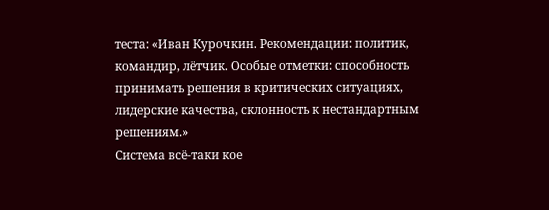теста: «Иван Курочкин. Рекомендации: политик, командир, лётчик. Особые отметки: способность принимать решения в критических ситуациях, лидерские качества, склонность к нестандартным решениям.»
Система всё-таки кое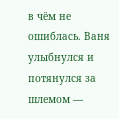в чём не ошиблась. Ваня улыбнулся и потянулся за шлемом —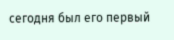сегодня был его первый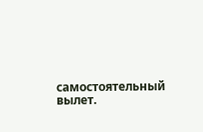самостоятельный вылет.